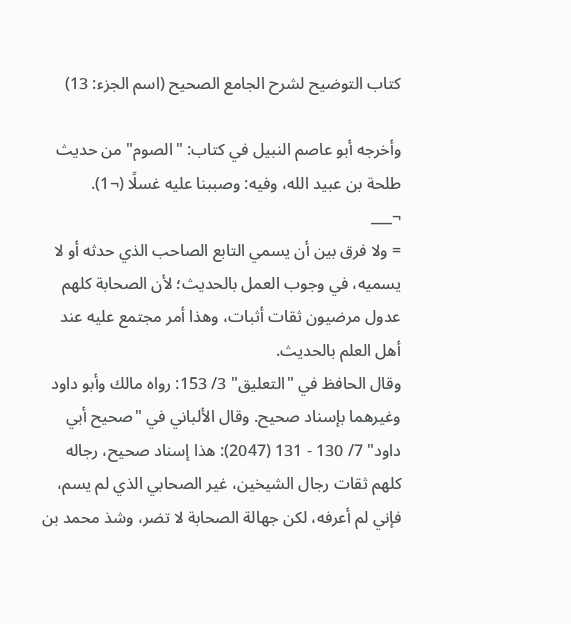كتاب التوضيح لشرح الجامع الصحيح (اسم الجزء: 13)

وأخرجه أبو عاصم النبيل في كتاب: "الصوم" من حديث طلحة بن عبيد الله، وفيه: وصببنا عليه غسلًا (¬1).
¬___
= ولا فرق بين أن يسمي التابع الصاحب الذي حدثه أو لا يسميه، في وجوب العمل بالحديث؛ لأن الصحابة كلهم عدول مرضيون ثقات أثبات، وهذا أمر مجتمع عليه عند أهل العلم بالحديث.
وقال الحافظ في "التعليق" 3/ 153: رواه مالك وأبو داود وغيرهما بإسناد صحيح. وقال الألباني في "صحيح أبي داود" 7/ 130 - 131 (2047): هذا إسناد صحيح، رجاله كلهم ثقات رجال الشيخين، غير الصحابي الذي لم يسم، فإني لم أعرفه، لكن جهالة الصحابة لا تضر، وشذ محمد بن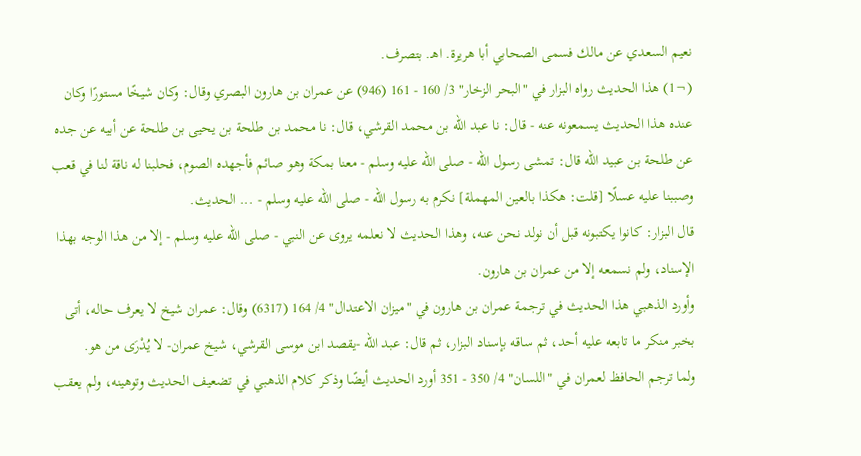نعيم السعدي عن مالك فسمى الصحابي أبا هريرة. اهـ. بتصرف.
(¬1) هذا الحديث رواه البزار في "البحر الزخار" 3/ 160 - 161 (946) عن عمران بن هارون البصري وقال: وكان شيخًا مستورًا وكان عنده هذا الحديث يسمعونه عنه - قال: نا عبد الله بن محمد القرشي، قال: نا محمد بن طلحة بن يحيى بن طلحة عن أبيه عن جده عن طلحة بن عبيد الله قال: تمشى رسول الله - صلى الله عليه وسلم - معنا بمكة وهو صائم فأجهده الصوم، فحلبنا له ناقة لنا في قعب وصببنا عليه عسلًا [قلت: هكذا بالعين المهملة] نكرم به رسول الله - صلى الله عليه وسلم - ... الحديث.
قال البزار: كانوا يكتبونه قبل أن نولد نحن عنه، وهذا الحديث لا نعلمه يروى عن النبي - صلى الله عليه وسلم - إلا من هذا الوجه بهذا الإسناد، ولم نسمعه إلا من عمران بن هارون.
وأورد الذهبي هذا الحديث في ترجمة عمران بن هارون في "ميزان الاعتدال" 4/ 164 (6317) وقال: عمران شيخ لا يعرف حاله، أتى بخبر منكر ما تابعه عليه أحد، ثم ساقه بإسناد البزار، ثم قال: عبد الله -يقصد ابن موسى القرشي، شيخ عمران- لا يُدْرَى من هو.
ولما ترجم الحافظ لعمران في "اللسان" 4/ 350 - 351 أورد الحديث أيضًا وذكر كلام الذهبي في تضعيف الحديث وتوهينه، ولم يعقب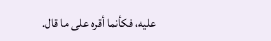عليه، فكأنما أقره على ما قال.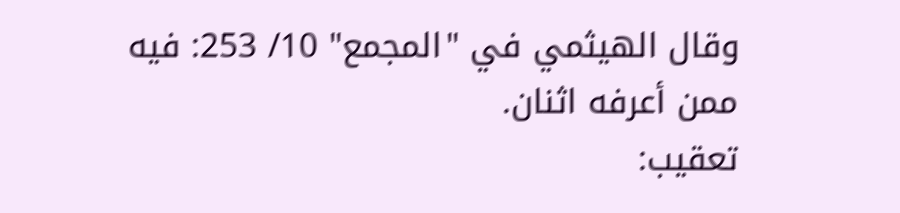وقال الهيثمي في "المجمع" 10/ 253: فيه ممن أعرفه اثنان.
تعقيب: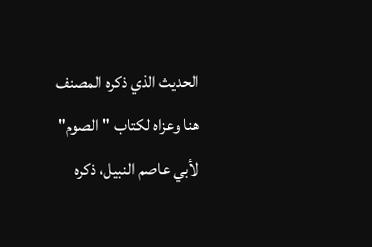الحديث الذي ذكره المصنف هنا وعزاه لكتاب "الصوم" لأبي عاصم النبيل، ذكره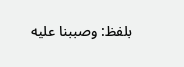بلفظ: وصببنا عليه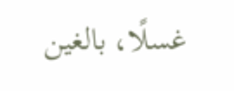غسلًا، بالغين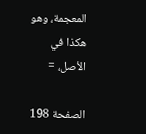المعجمة، وهو هكذا في الأصل، =

الصفحة 198